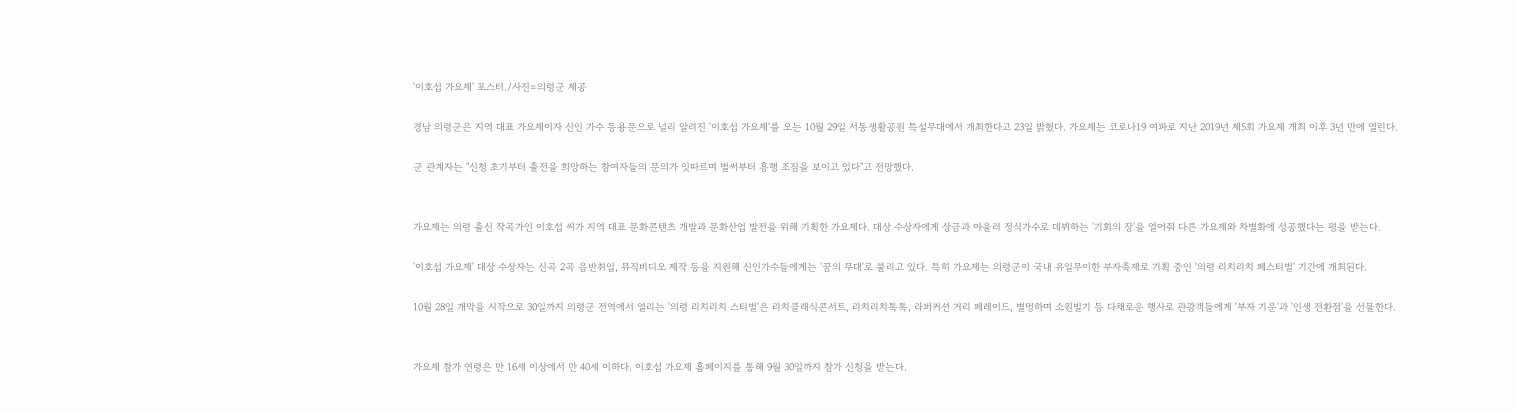'이호섭 가요제' 포스터./사진=의령군 제공

경남 의령군은 지역 대표 가요제이자 신인 가수 등용문으로 널리 알려진 '이호섭 가요제'를 오는 10월 29일 서동생활공원 특설무대에서 개최한다고 23일 밝혔다. 가요제는 코로나19 여파로 지난 2019년 제5회 가요제 개최 이후 3년 만에 열린다.

군 관계자는 "신청 초기부터 출전을 희망하는 참여자들의 문의가 잇따르며 벌써부터 흥행 조짐을 보이고 있다"고 전망했다.


가요제는 의령 출신 작곡가인 이호섭 씨가 지역 대표 문화콘텐츠 개발과 문화산업 발전을 위해 기획한 가요제다. 대상 수상자에게 상금과 아울러 정식가수로 데뷔하는 '기회의 장'을 열어줘 다른 가요제와 차별화에 성공했다는 평을 받는다.

'이호섭 가요제' 대상 수상자는 신곡 2곡 음반취입, 뮤직비디오 제작 등을 지원해 신인가수들에게는 '꿈의 무대'로 불리고 있다. 특히 가요제는 의령군이 국내 유일무이한 부자축제로 기획 중인 '의령 리치리치 페스티벌' 기간에 개최된다.

10월 28일 개막을 시작으로 30일까지 의령군 전역에서 열리는 '의령 리치리치 스티벌'은 리치클래식콘서트, 리치리치톡톡, 라퍼커션 거리 페레이드, 별멍하며 소원빌기 등 다채로운 행사로 관광객들에게 '부자 기운'과 '인생 전환점'을 선물한다.


가요제 참가 연령은 만 16세 이상에서 만 40세 이하다. 이호섭 가요제 홈페이지를 통해 9월 30일까지 참가 신청을 받는다.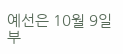예선은 10월 9일부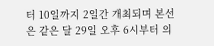터 10일까지 2일간 개최되며 본선은 같은 달 29일 오후 6시부터 의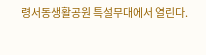령서동생활공원 특설무대에서 열린다.